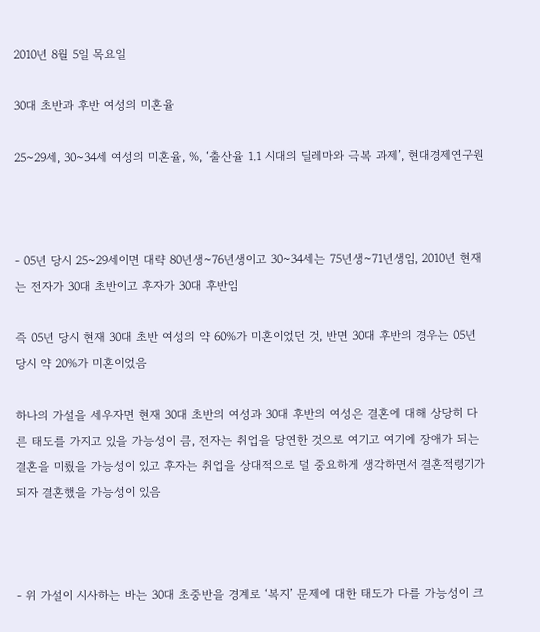2010년 8월 5일 목요일

30대 초반과 후반 여성의 미혼율

25~29세, 30~34세 여성의 미혼율, %, ‘출산율 1.1 시대의 딜레마와 극복 과제’, 현대경제연구원



- 05년 당시 25~29세이면 대략 80년생~76년생이고 30~34세는 75년생~71년생임, 2010년 현재는 전자가 30대 초반이고 후자가 30대 후반임

즉 05년 당시 현재 30대 초반 여성의 약 60%가 미혼이었던 것, 반면 30대 후반의 경우는 05년 당시 약 20%가 미혼이었음

하나의 가설을 세우자면 현재 30대 초반의 여성과 30대 후반의 여성은 결혼에 대해 상당히 다른 태도를 가지고 있을 가능성이 큼, 전자는 취업을 당연한 것으로 여기고 여기에 장애가 되는 결혼을 미뤘을 가능성이 있고 후자는 취업을 상대적으로 덜 중요하게 생각하면서 결혼적령기가 되자 결혼했을 가능성이 있음



- 위 가설이 시사하는 바는 30대 초중반을 경계로 ‘복지’ 문제에 대한 태도가 다를 가능성이 크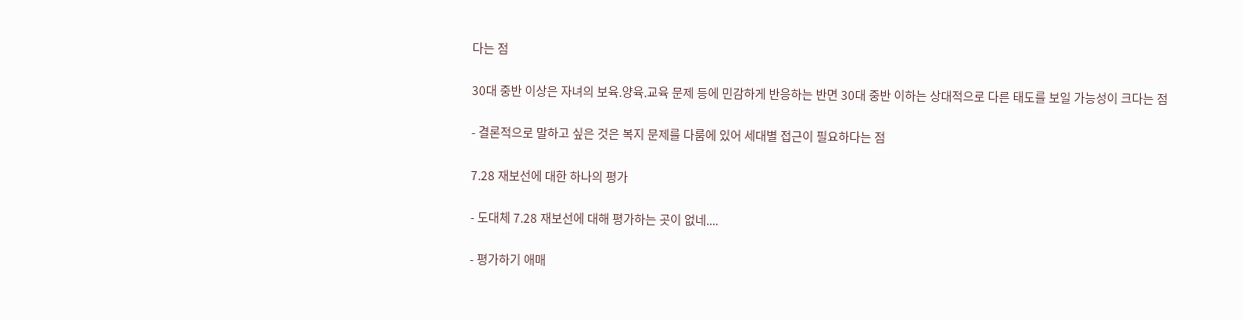다는 점

30대 중반 이상은 자녀의 보육.양육.교육 문제 등에 민감하게 반응하는 반면 30대 중반 이하는 상대적으로 다른 태도를 보일 가능성이 크다는 점

- 결론적으로 말하고 싶은 것은 복지 문제를 다룸에 있어 세대별 접근이 필요하다는 점

7.28 재보선에 대한 하나의 평가

- 도대체 7.28 재보선에 대해 평가하는 곳이 없네....

- 평가하기 애매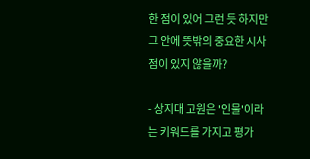한 점이 있어 그런 듯 하지만 그 안에 뜻밖의 중요한 시사점이 있지 않을까?

- 상지대 고원은 '인물'이라는 키워드를 가지고 평가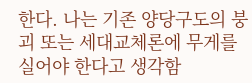한다. 나는 기존 양당구도의 붕괴 또는 세대교체론에 무게를 실어야 한다고 생각함